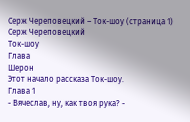Серж Череповецкий – Ток-шоу (страница 1)
Серж Череповецкий
Ток-шоу
Глава
Шерон
Этот начало рассказа Ток-шоу.
Глава 1
- Вячеслав, ну, как твоя рука? -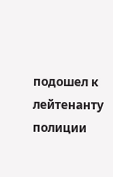подошел к лейтенанту полиции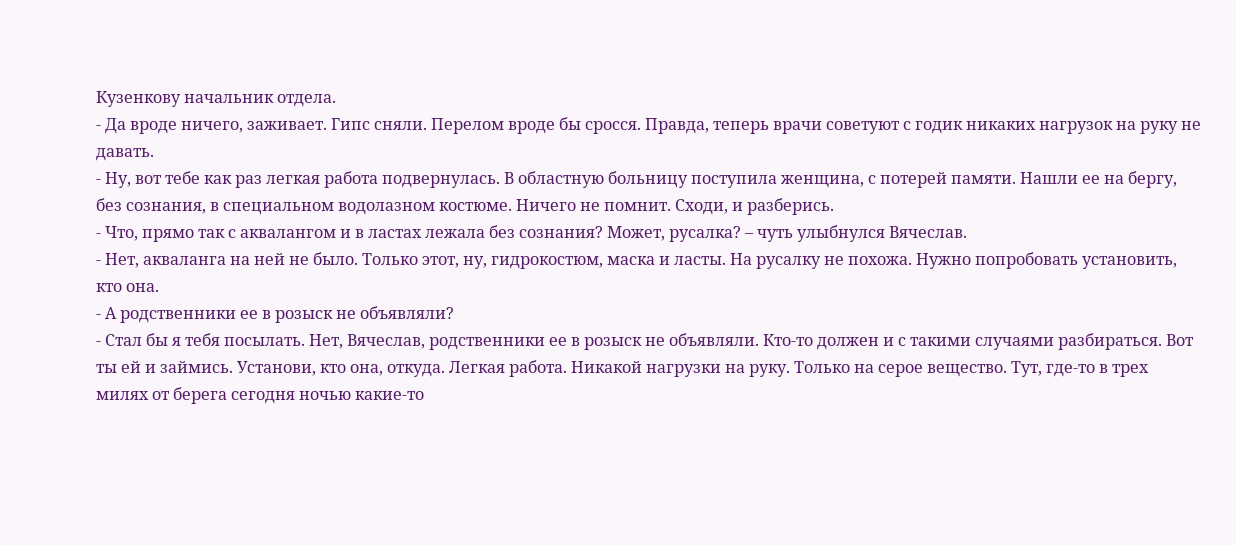Кузенкову начальник отдела.
- Да вроде ничего, заживает. Гипс сняли. Перелом вроде бы сросся. Правда, теперь врачи советуют с годик никаких нагрузок на руку не давать.
- Ну, вот тебе как раз легкая работа подвернулась. В областную больницу поступила женщина, с потерей памяти. Нашли ее на бергу, без сознания, в специальном водолазном костюме. Ничего не помнит. Сходи, и разберись.
- Что, прямо так с аквалангом и в ластах лежала без сознания? Может, русалка? – чуть улыбнулся Вячеслав.
- Нет, акваланга на ней не было. Только этот, ну, гидрокостюм, маска и ласты. На русалку не похожа. Нужно попробовать установить, кто она.
- А родственники ее в розыск не объявляли?
- Стал бы я тебя посылать. Нет, Вячеслав, родственники ее в розыск не объявляли. Кто-то должен и с такими случаями разбираться. Вот ты ей и займись. Установи, кто она, откуда. Легкая работа. Никакой нагрузки на руку. Только на серое вещество. Тут, где-то в трех милях от берега сегодня ночью какие-то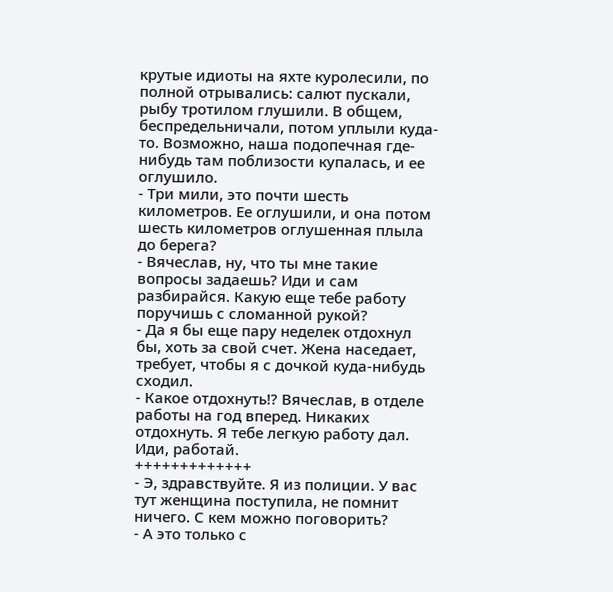крутые идиоты на яхте куролесили, по полной отрывались: салют пускали, рыбу тротилом глушили. В общем, беспредельничали, потом уплыли куда-то. Возможно, наша подопечная где-нибудь там поблизости купалась, и ее оглушило.
- Три мили, это почти шесть километров. Ее оглушили, и она потом шесть километров оглушенная плыла до берега?
- Вячеслав, ну, что ты мне такие вопросы задаешь? Иди и сам разбирайся. Какую еще тебе работу поручишь с сломанной рукой?
- Да я бы еще пару неделек отдохнул бы, хоть за свой счет. Жена наседает, требует, чтобы я с дочкой куда-нибудь сходил.
- Какое отдохнуть!? Вячеслав, в отделе работы на год вперед. Никаких отдохнуть. Я тебе легкую работу дал. Иди, работай.
+++++++++++++
- Э, здравствуйте. Я из полиции. У вас тут женщина поступила, не помнит ничего. С кем можно поговорить?
- А это только с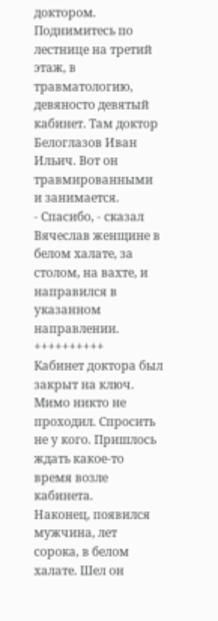доктором. Поднимитесь по лестнице на третий этаж, в травматологию, девяносто девятый кабинет. Там доктор Белоглазов Иван Ильич. Вот он травмированными и занимается.
- Спасибо, - сказал Вячеслав женщине в белом халате, за столом, на вахте, и направился в указанном направлении.
++++++++++
Кабинет доктора был закрыт на ключ. Мимо никто не проходил. Спросить не у кого. Пришлось ждать какое-то время возле кабинета.
Наконец, появился мужчина, лет сорока, в белом халате. Шел он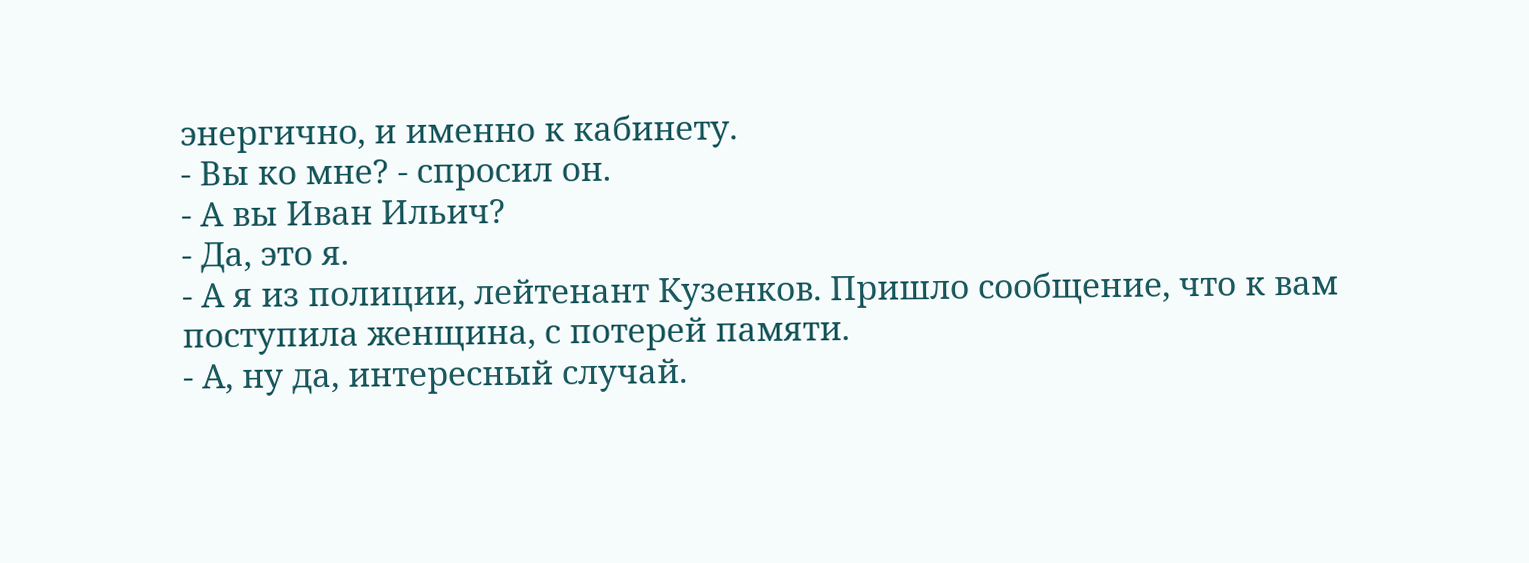энергично, и именно к кабинету.
- Вы ко мне? - спросил он.
- А вы Иван Ильич?
- Да, это я.
- А я из полиции, лейтенант Кузенков. Пришло сообщение, что к вам поступила женщина, с потерей памяти.
- А, ну да, интересный случай.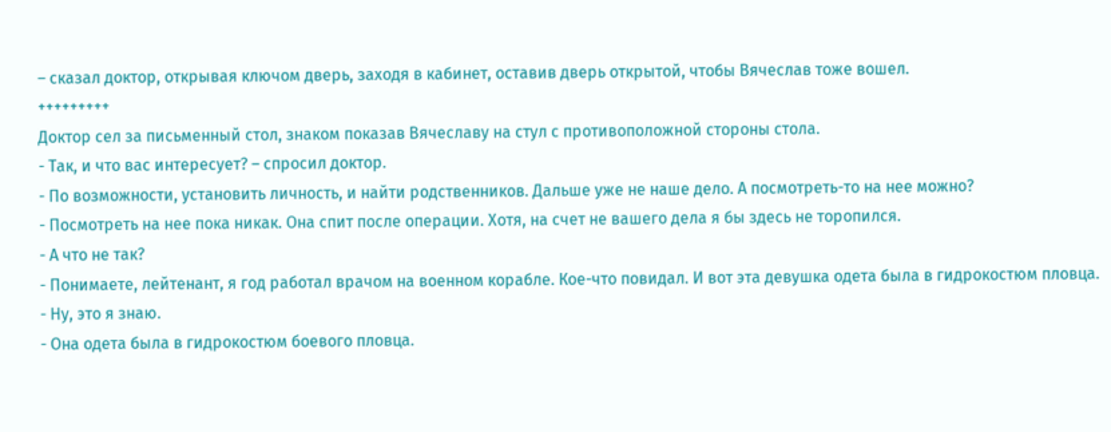– сказал доктор, открывая ключом дверь, заходя в кабинет, оставив дверь открытой, чтобы Вячеслав тоже вошел.
+++++++++
Доктор сел за письменный стол, знаком показав Вячеславу на стул с противоположной стороны стола.
- Так, и что вас интересует? – спросил доктор.
- По возможности, установить личность, и найти родственников. Дальше уже не наше дело. А посмотреть-то на нее можно?
- Посмотреть на нее пока никак. Она спит после операции. Хотя, на счет не вашего дела я бы здесь не торопился.
- А что не так?
- Понимаете, лейтенант, я год работал врачом на военном корабле. Кое-что повидал. И вот эта девушка одета была в гидрокостюм пловца.
- Ну, это я знаю.
- Она одета была в гидрокостюм боевого пловца.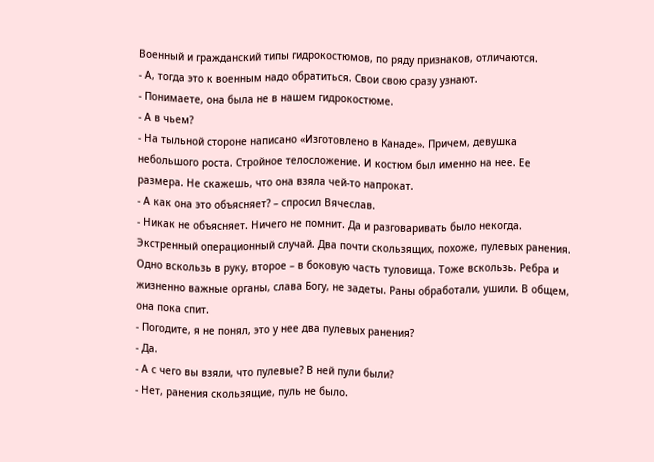Военный и гражданский типы гидрокостюмов, по ряду признаков, отличаются.
- А, тогда это к военным надо обратиться. Свои свою сразу узнают.
- Понимаете, она была не в нашем гидрокостюме.
- А в чьем?
- На тыльной стороне написано «Изготовлено в Канаде». Причем, девушка небольшого роста. Стройное телосложение. И костюм был именно на нее. Ее размера. Не скажешь, что она взяла чей-то напрокат.
- А как она это объясняет? – спросил Вячеслав.
- Никак не объясняет. Ничего не помнит. Да и разговаривать было некогда. Экстренный операционный случай. Два почти скользящих, похоже, пулевых ранения. Одно вскользь в руку, второе – в боковую часть туловища. Тоже вскользь. Ребра и жизненно важные органы, слава Богу, не задеты. Раны обработали, ушили. В общем, она пока спит.
- Погодите, я не понял, это у нее два пулевых ранения?
- Да.
- А с чего вы взяли, что пулевые? В ней пули были?
- Нет, ранения скользящие, пуль не было.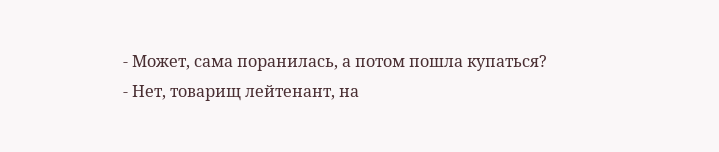- Может, сама поранилась, а потом пошла купаться?
- Нет, товарищ лейтенант, на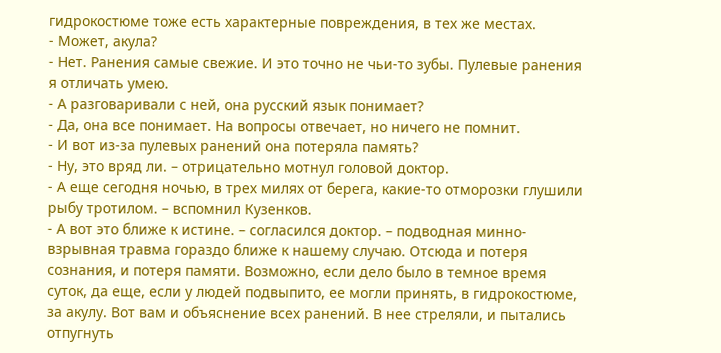гидрокостюме тоже есть характерные повреждения, в тех же местах.
- Может, акула?
- Нет. Ранения самые свежие. И это точно не чьи-то зубы. Пулевые ранения я отличать умею.
- А разговаривали с ней, она русский язык понимает?
- Да, она все понимает. На вопросы отвечает, но ничего не помнит.
- И вот из-за пулевых ранений она потеряла память?
- Ну, это вряд ли. – отрицательно мотнул головой доктор.
- А еще сегодня ночью, в трех милях от берега, какие-то отморозки глушили рыбу тротилом. – вспомнил Кузенков.
- А вот это ближе к истине. – согласился доктор. – подводная минно-взрывная травма гораздо ближе к нашему случаю. Отсюда и потеря сознания, и потеря памяти. Возможно, если дело было в темное время суток, да еще, если у людей подвыпито, ее могли принять, в гидрокостюме, за акулу. Вот вам и объяснение всех ранений. В нее стреляли, и пытались отпугнуть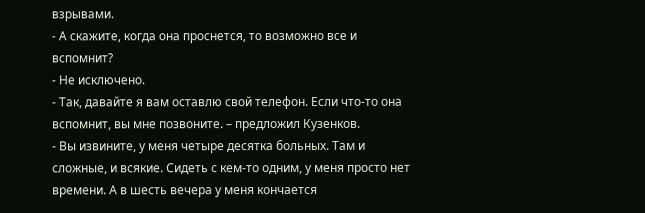взрывами.
- А скажите, когда она проснется, то возможно все и вспомнит?
- Не исключено.
- Так, давайте я вам оставлю свой телефон. Если что-то она вспомнит, вы мне позвоните. – предложил Кузенков.
- Вы извините, у меня четыре десятка больных. Там и сложные, и всякие. Сидеть с кем-то одним, у меня просто нет времени. А в шесть вечера у меня кончается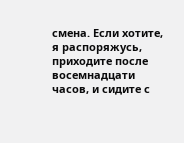смена. Если хотите, я распоряжусь, приходите после восемнадцати часов, и сидите с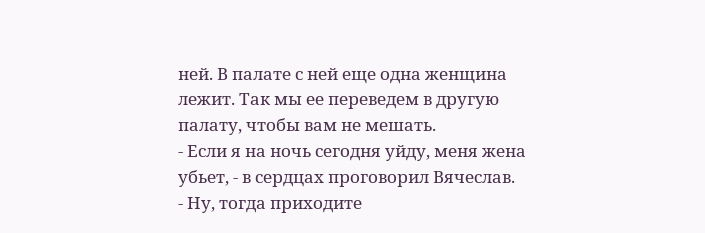ней. В палате с ней еще одна женщина лежит. Так мы ее переведем в другую палату, чтобы вам не мешать.
- Если я на ночь сегодня уйду, меня жена убьет, - в сердцах проговорил Вячеслав.
- Ну, тогда приходите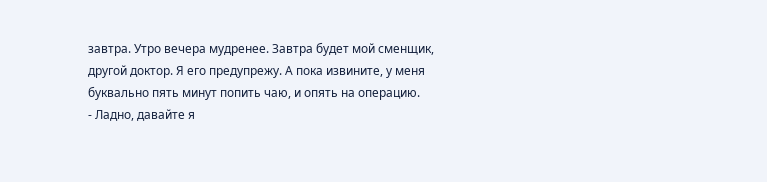завтра. Утро вечера мудренее. Завтра будет мой сменщик, другой доктор. Я его предупрежу. А пока извините, у меня буквально пять минут попить чаю, и опять на операцию.
- Ладно, давайте я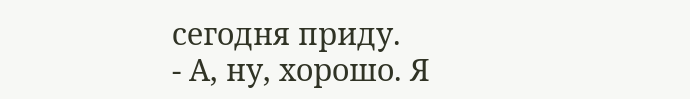сегодня приду.
- А, ну, хорошо. Я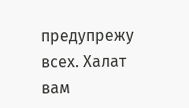предупрежу всех. Халат вам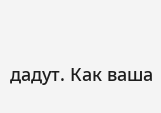дадут. Как ваша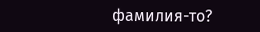фамилия-то?